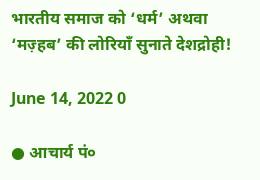भारतीय समाज को ‘धर्म’ अथवा ‘मज़्हब’ की लोरियाँ सुनाते देशद्रोही!

June 14, 2022 0

● आचार्य पं०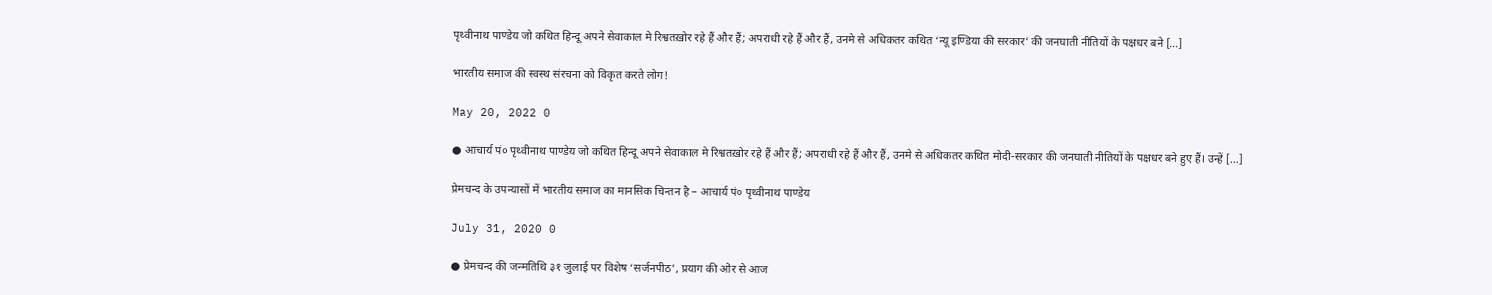पृथ्वीनाथ पाण्डेय जो कथित हिन्दू अपने सेवाकाल मे रिश्वतख़ोर रहे हैं और हैं; अपराधी रहे हैं और हैं, उनमे से अधिकतर कथित ‘न्यू इण्डिया की सरकार’ की जनघाती नीतियों के पक्षधर बने […]

भारतीय समाज की स्वस्थ संरचना को विकृत करते लोग!

May 20, 2022 0

● आचार्य पं० पृथ्वीनाथ पाण्डेय जो कथित हिन्दू अपने सेवाकाल मे रिश्वतख़ोर रहे हैं और हैं; अपराधी रहे हैं और हैं, उनमे से अधिकतर कथित मोदी-सरकार की जनघाती नीतियों के पक्षधर बने हुए हैं। उन्हें […]

प्रेमचन्द के उपन्यासों में भारतीय समाज का मानसिक चिन्तन है – आचार्य पं० पृथ्वीनाथ पाण्डेय

July 31, 2020 0

● प्रेमचन्द की जन्मतिथि ३१ जुलाई पर विशेष ‘सर्जनपीठ’, प्रयाग की ओर से आज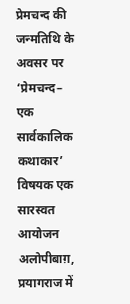प्रेमचन्द की जन्मतिथि के अवसर पर ‘प्रेमचन्द– एक सार्वकालिक कथाकार’ विषयक एक सारस्वत आयोजन अलोपीबाग़, प्रयागराज में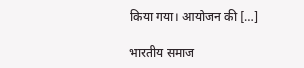किया गया। आयोजन की […]

भारतीय समाज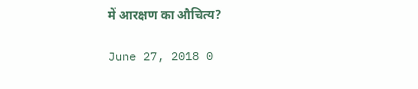में आरक्षण का औचित्य?

June 27, 2018 0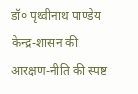डॉ० पृथ्वीनाथ पाण्डेय केन्द्र-शासन की आरक्षण-नीति की स्पष्ट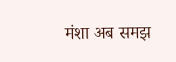मंशा अब समझ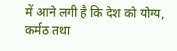में आने लगी है कि देश को योग्य, कर्मठ तथा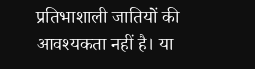प्रतिभाशाली जातियों की आवश्यकता नहीं है। या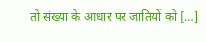तो संख्या के आधार पर जातियों को […]